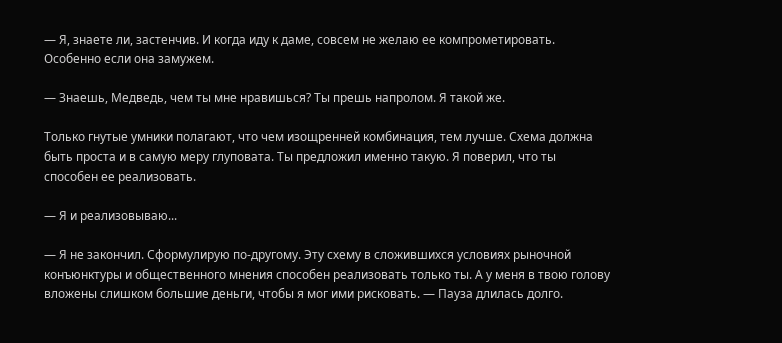— Я, знаете ли, застенчив. И когда иду к даме, совсем не желаю ее компрометировать. Особенно если она замужем.

— Знаешь, Медведь, чем ты мне нравишься? Ты прешь напролом. Я такой же.

Только гнутые умники полагают, что чем изощренней комбинация, тем лучше. Схема должна быть проста и в самую меру глуповата. Ты предложил именно такую. Я поверил, что ты способен ее реализовать.

— Я и реализовываю...

— Я не закончил. Сформулирую по-другому. Эту схему в сложившихся условиях рыночной конъюнктуры и общественного мнения способен реализовать только ты. А у меня в твою голову вложены слишком большие деньги, чтобы я мог ими рисковать. — Пауза длилась долго.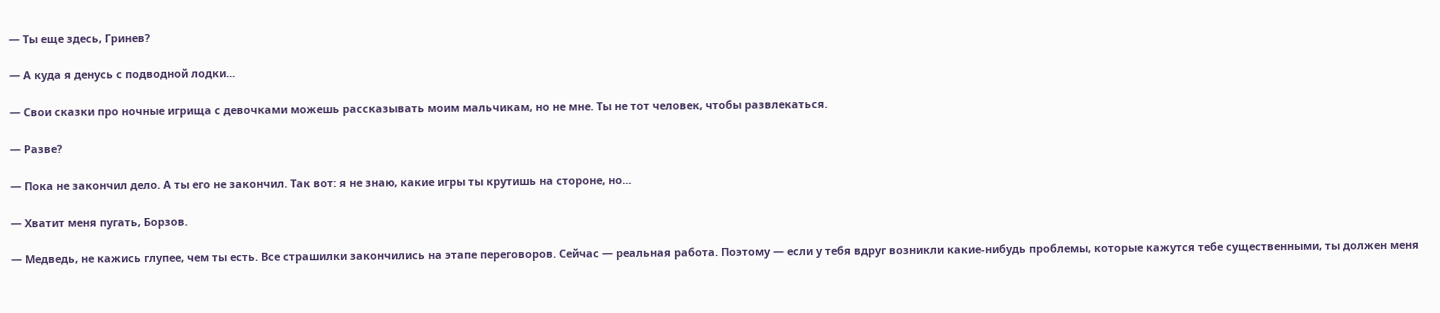— Ты еще здесь, Гринев?

— А куда я денусь с подводной лодки...

— Свои сказки про ночные игрища с девочками можешь рассказывать моим мальчикам, но не мне. Ты не тот человек, чтобы развлекаться.

— Разве?

— Пока не закончил дело. А ты его не закончил. Так вот: я не знаю, какие игры ты крутишь на стороне, но...

— Хватит меня пугать, Борзов.

— Медведь, не кажись глупее, чем ты есть. Все страшилки закончились на этапе переговоров. Сейчас — реальная работа. Поэтому — если у тебя вдруг возникли какие-нибудь проблемы, которые кажутся тебе существенными, ты должен меня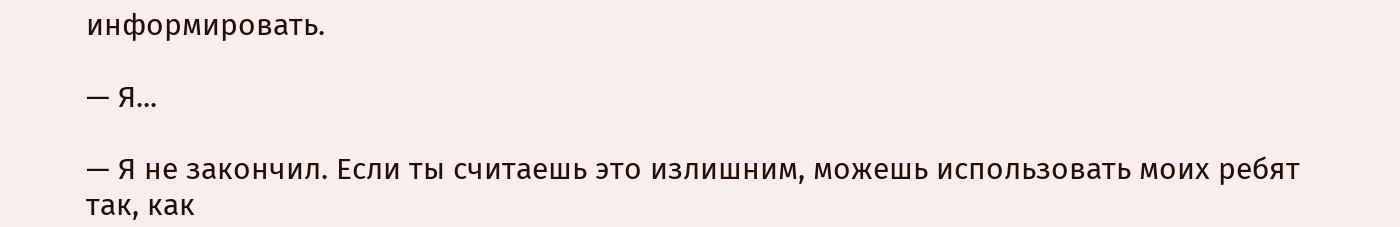информировать.

— Я...

— Я не закончил. Если ты считаешь это излишним, можешь использовать моих ребят так, как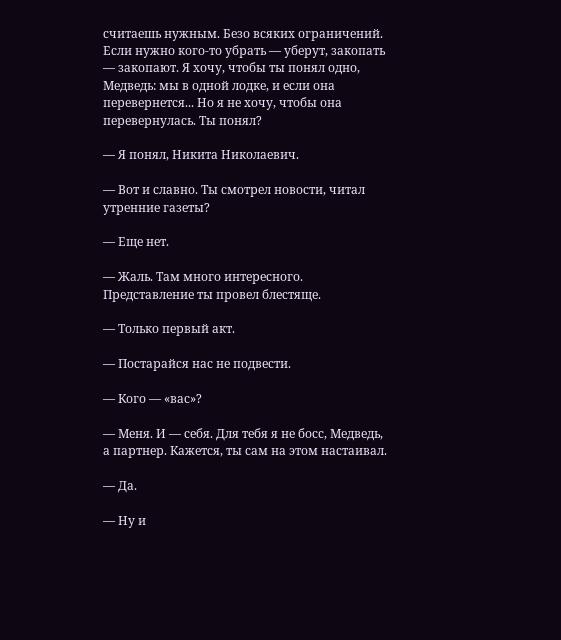считаешь нужным. Безо всяких ограничений. Если нужно кого-то убрать — уберут, закопать — закопают. Я хочу, чтобы ты понял одно, Медведь: мы в одной лодке, и если она перевернется... Но я не хочу, чтобы она перевернулась. Ты понял?

— Я понял, Никита Николаевич.

— Вот и славно. Ты смотрел новости, читал утренние газеты?

— Еще нет.

— Жаль. Там много интересного. Представление ты провел блестяще.

— Только первый акт.

— Постарайся нас не подвести.

— Кого — «вас»?

— Меня. И — себя. Для тебя я не босс, Медведь, а партнер. Кажется, ты сам на этом настаивал.

— Да.

— Ну и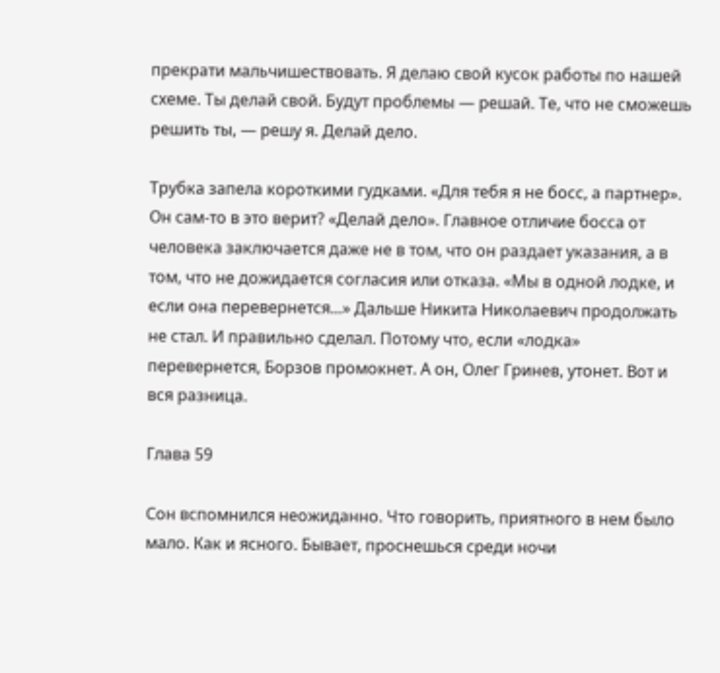прекрати мальчишествовать. Я делаю свой кусок работы по нашей схеме. Ты делай свой. Будут проблемы — решай. Те, что не сможешь решить ты, — решу я. Делай дело.

Трубка запела короткими гудками. «Для тебя я не босс, а партнер». Он сам-то в это верит? «Делай дело». Главное отличие босса от человека заключается даже не в том, что он раздает указания, а в том, что не дожидается согласия или отказа. «Мы в одной лодке, и если она перевернется...» Дальше Никита Николаевич продолжать не стал. И правильно сделал. Потому что, если «лодка» перевернется, Борзов промокнет. А он, Олег Гринев, утонет. Вот и вся разница.

Глава 59

Сон вспомнился неожиданно. Что говорить, приятного в нем было мало. Как и ясного. Бывает, проснешься среди ночи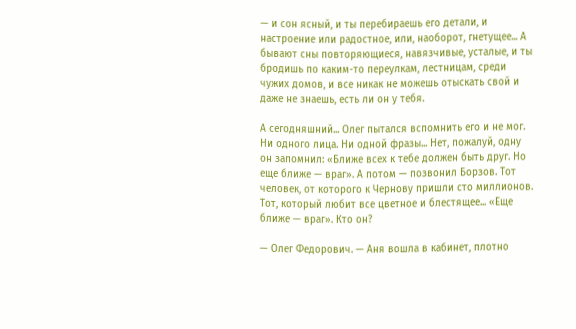— и сон ясный, и ты перебираешь его детали, и настроение или радостное, или, наоборот, гнетущее... А бывают сны повторяющиеся, навязчивые, усталые, и ты бродишь по каким-то переулкам, лестницам, среди чужих домов, и все никак не можешь отыскать свой и даже не знаешь, есть ли он у тебя.

А сегодняшний... Олег пытался вспомнить его и не мог. Ни одного лица. Ни одной фразы... Нет, пожалуй, одну он запомнил: «Ближе всех к тебе должен быть друг. Но еще ближе — враг». А потом — позвонил Борзов. Тот человек, от которого к Чернову пришли сто миллионов. Тот, который любит все цветное и блестящее... «Еще ближе — враг». Кто он?

— Олег Федорович. — Аня вошла в кабинет, плотно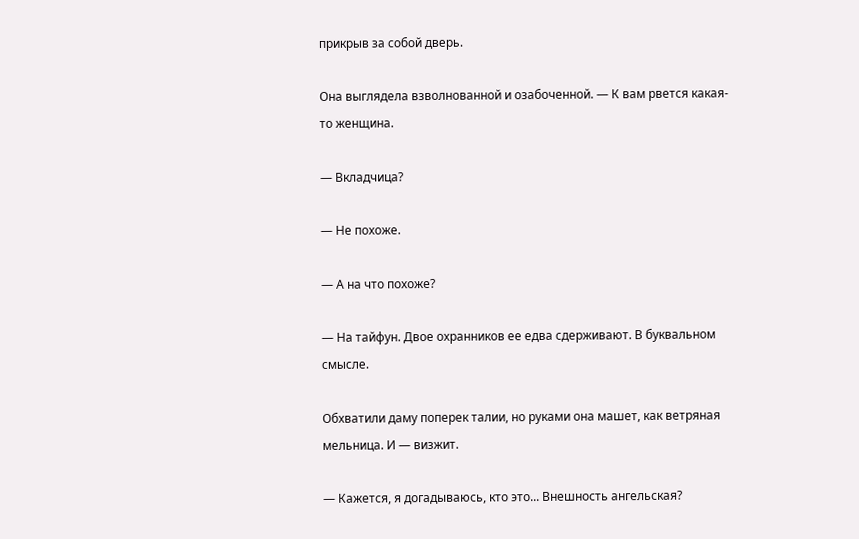прикрыв за собой дверь.

Она выглядела взволнованной и озабоченной. — К вам рвется какая-то женщина.

— Вкладчица?

— Не похоже.

— А на что похоже?

— На тайфун. Двое охранников ее едва сдерживают. В буквальном смысле.

Обхватили даму поперек талии, но руками она машет, как ветряная мельница. И — визжит.

— Кажется, я догадываюсь, кто это... Внешность ангельская?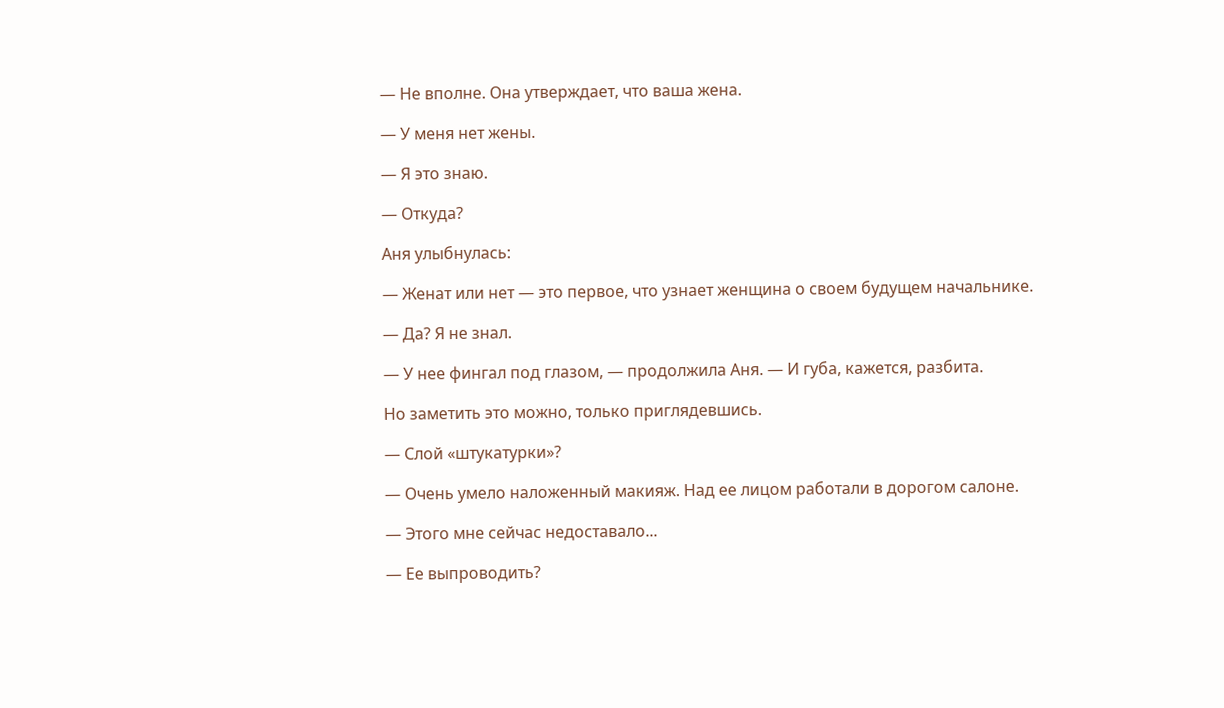— Не вполне. Она утверждает, что ваша жена.

— У меня нет жены.

— Я это знаю.

— Откуда?

Аня улыбнулась:

— Женат или нет — это первое, что узнает женщина о своем будущем начальнике.

— Да? Я не знал.

— У нее фингал под глазом, — продолжила Аня. — И губа, кажется, разбита.

Но заметить это можно, только приглядевшись.

— Слой «штукатурки»?

— Очень умело наложенный макияж. Над ее лицом работали в дорогом салоне.

— Этого мне сейчас недоставало...

— Ее выпроводить?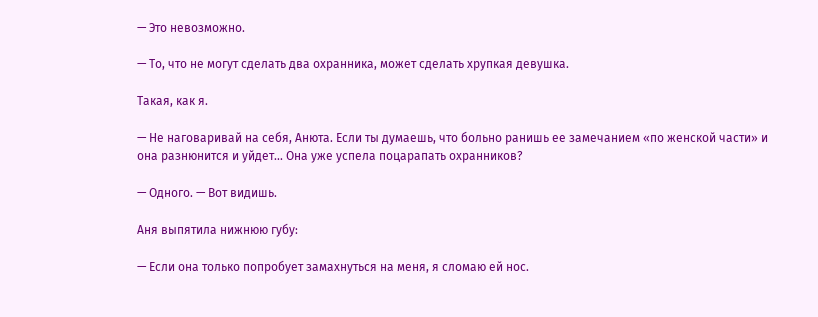— Это невозможно.

— То, что не могут сделать два охранника, может сделать хрупкая девушка.

Такая, как я.

— Не наговаривай на себя, Анюта. Если ты думаешь, что больно ранишь ее замечанием «по женской части» и она разнюнится и уйдет... Она уже успела поцарапать охранников?

— Одного. — Вот видишь.

Аня выпятила нижнюю губу:

— Если она только попробует замахнуться на меня, я сломаю ей нос.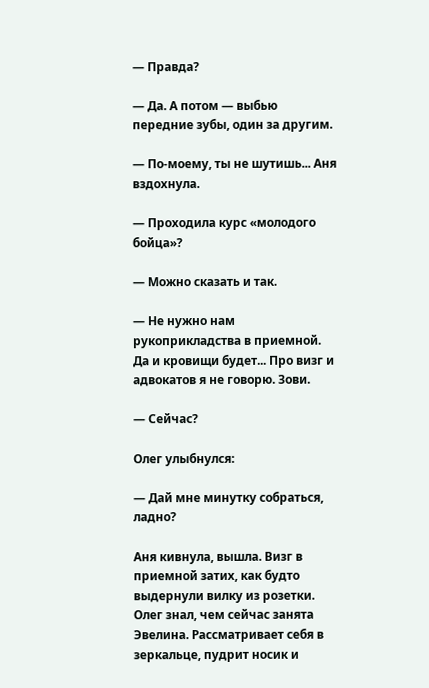— Правда?

— Да. А потом — выбью передние зубы, один за другим.

— По-моему, ты не шутишь... Аня вздохнула.

— Проходила курс «молодого бойца»?

— Можно сказать и так.

— Не нужно нам рукоприкладства в приемной. Да и кровищи будет... Про визг и адвокатов я не говорю. Зови.

— Сейчас?

Олег улыбнулся:

— Дай мне минутку собраться, ладно?

Аня кивнула, вышла. Визг в приемной затих, как будто выдернули вилку из розетки. Олег знал, чем сейчас занята Эвелина. Рассматривает себя в зеркальце, пудрит носик и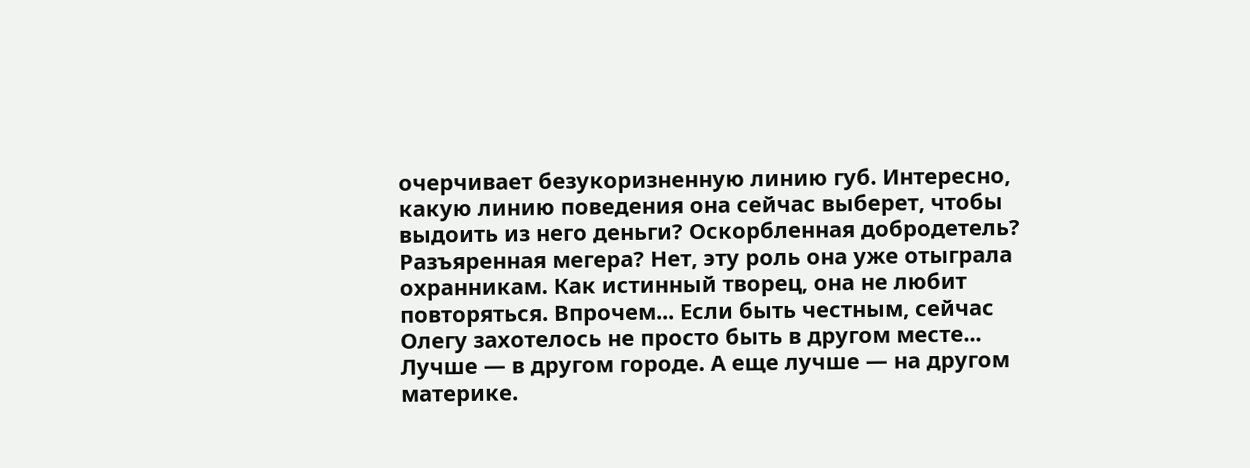очерчивает безукоризненную линию губ. Интересно, какую линию поведения она сейчас выберет, чтобы выдоить из него деньги? Оскорбленная добродетель? Разъяренная мегера? Нет, эту роль она уже отыграла охранникам. Как истинный творец, она не любит повторяться. Впрочем... Если быть честным, сейчас Олегу захотелось не просто быть в другом месте... Лучше — в другом городе. А еще лучше — на другом материке.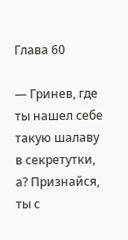Глава 60

— Гринев, где ты нашел себе такую шалаву в секретутки, а? Признайся, ты с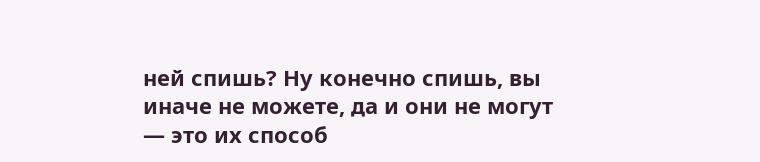ней спишь? Ну конечно спишь, вы иначе не можете, да и они не могут — это их способ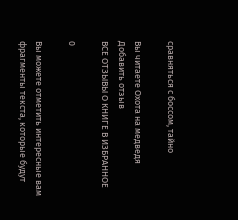сравняться с боссом, тайно

Вы читаете Охота на медведя
Добавить отзыв
ВСЕ ОТЗЫВЫ О КНИГЕ В ИЗБРАННОЕ

0

Вы можете отметить интересные вам фрагменты текста, которые будут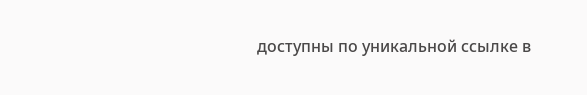доступны по уникальной ссылке в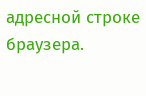адресной строке браузера.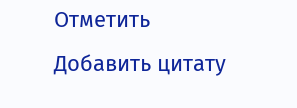Отметить Добавить цитату